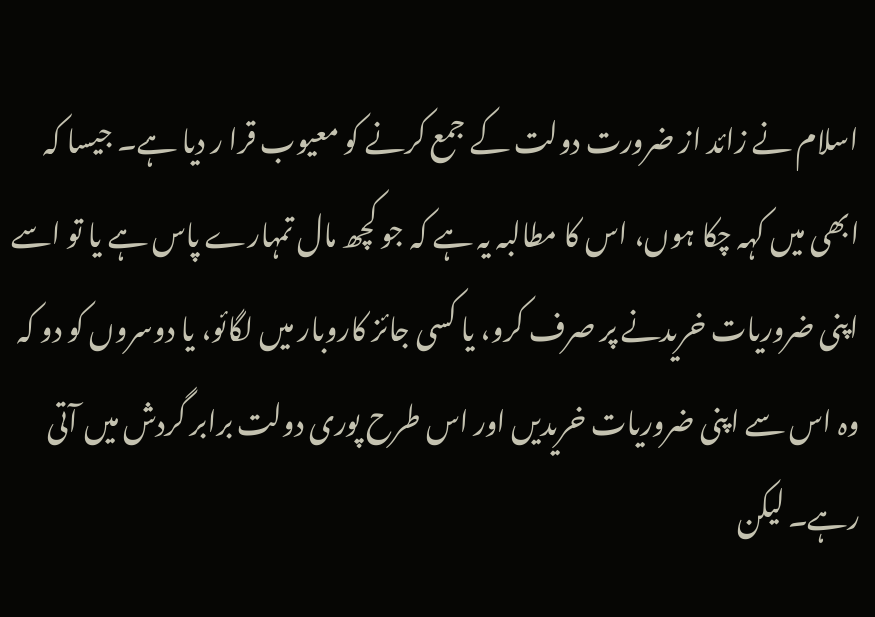اسلام نے زائد از ضرورت دولت کے جمع کرنے کو معیوب قرا ر دیا ہے۔ جیسا کہ ابھی میں کہہ چکا ہوں، اس کا مطالبہ یہ ہے کہ جو کچھ مال تمہارے پاس ہے یا تو اسے اپنی ضروریات خریدنے پر صرف کرو، یا کسی جائز کاروبار میں لگائو، یا دوسروں کو دو کہ وہ اس سے اپنی ضروریات خریدیں اور اس طرح پوری دولت برابر گردش میں آتی رہے۔ لیکن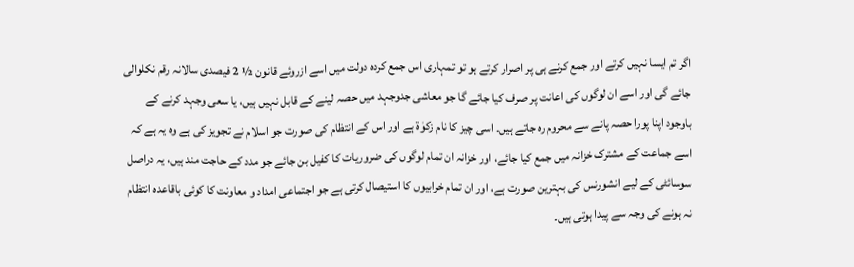اگر تم ایسا نہیں کرتے اور جمع کرنے ہی پر اصرار کرتے ہو تو تمہاری اس جمع کردہ دولت میں اسے ازروئے قانون ½ 2 فیصدی سالانہ رقم نکلوالی جائے گی اور اسے ان لوگوں کی اعانت پر صرف کیا جائے گا جو معاشی جدوجہد میں حصہ لینے کے قابل نہیں ہیں، یا سعی وجہد کرنے کے باوجود اپنا پورا حصہ پانے سے محروم رہ جاتے ہیں۔ اسی چیز کا نام زکوٰۃ ہے اور اس کے انتظام کی صورت جو اسلام نے تجویز کی ہے وہ یہ ہے کہ اسے جماعت کے مشترک خزانہ میں جمع کیا جائے، اور خزانہ ان تمام لوگوں کی ضروریات کا کفیل بن جائے جو مدد کے حاجت مند ہیں، یہ دراصل سوسائٹی کے لیے انشورنس کی بہترین صورت ہے، اور ان تمام خرابیوں کا استیصال کرتی ہے جو اجتماعی امداد و معاونت کا کوئی باقاعدہ انتظام نہ ہونے کی وجہ سے پیدا ہوتی ہیں۔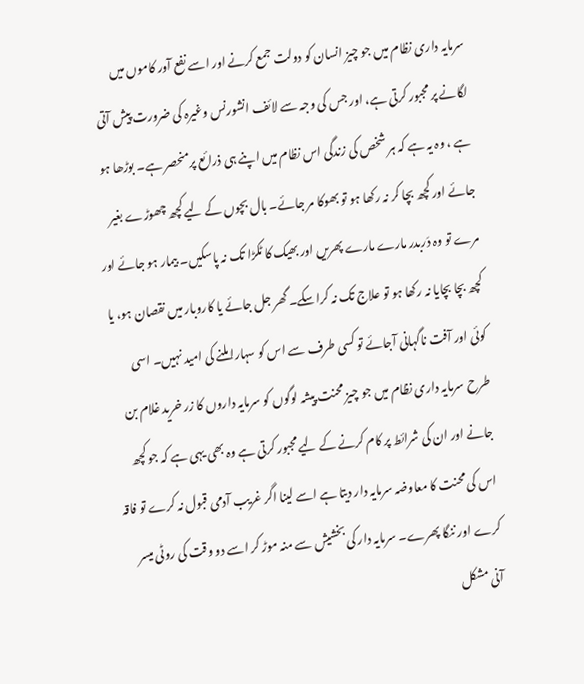سرمایہ داری نظام میں جو چیز انسان کو دولت جمع کرنے اور اسے نفع آور کاموں میں لگانے پر مجبور کرتی ہے، اور جس کی وجہ سے لائف انشورنس وغیرہ کی ضرورت پیش آتی ہے ، وہ یہ ہے کہ ہر شخص کی زندگی اس نظام میں اپنے ہی ذرائع پرمنحصر ہے۔ بوڑھا ہو جائے اور کچھ بچا کر نہ رکھا ہو تو بھوکا مر جائے۔ بال بچوں کے لیے کچھ چھوڑے بغیر مرے تو وہ دَربدر مارے مارے پھریں اور بھیک کا ٹکڑا تک نہ پاسکیں۔ بیمار ہو جائے اور کچھ بچا بچایا نہ رکھا ہو تو علاج تک نہ کراسکے۔ گھر جل جائے یا کاروبار میں نقصان ہو، یا کوئی اور آفت ناگہانی آجائے تو کسی طرف سے اس کو سہارا ملنے کی امید نہیں۔ اسی طرح سرمایہ داری نظام میں جو چیز محنت پیشہ لوگوں کو سرمایہ داروں کا زر خرید غلام بن جانے اور ان کی شرائط پر کام کرنے کے لیے مجبور کرتی ہے وہ بھی یہی ہے کہ جو کچھ اس کی محنت کا معاوضہ سرمایہ دار دیتا ہے اسے لینا اگر غریب آدمی قبول نہ کرے تو فاقہ کرے اور ننگا پھرے۔ سرمایہ دار کی بخشیش سے منہ موڑ کر اسے دو وقت کی روٹی میسر آنی مشکل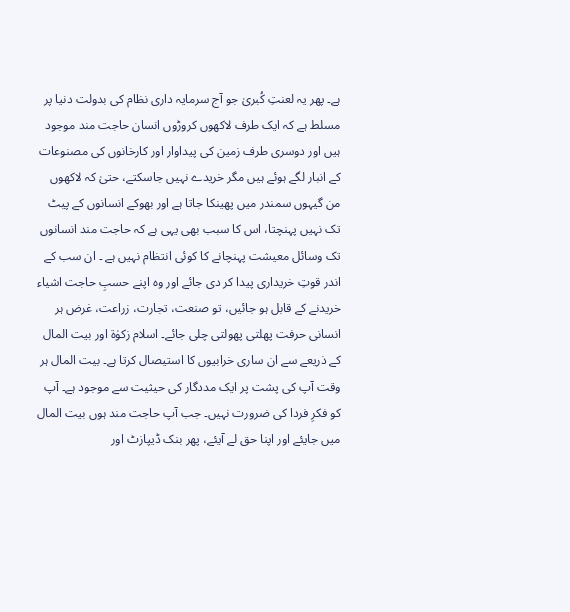ہے۔ پھر یہ لعنتِ کُبریٰ جو آج سرمایہ داری نظام کی بدولت دنیا پر مسلط ہے کہ ایک طرف لاکھوں کروڑوں انسان حاجت مند موجود ہیں اور دوسری طرف زمین کی پیداوار اور کارخانوں کی مصنوعات کے انبار لگے ہوئے ہیں مگر خریدے نہیں جاسکتے، حتیٰ کہ لاکھوں من گیہوں سمندر میں پھینکا جاتا ہے اور بھوکے انسانوں کے پیٹ تک نہیں پہنچتا، اس کا سبب بھی یہی ہے کہ حاجت مند انسانوں تک وسائل معیشت پہنچانے کا کوئی انتظام نہیں ہے ۔ ان سب کے اندر قوتِ خریداری پیدا کر دی جائے اور وہ اپنے حسبِ حاجت اشیاء خریدنے کے قابل ہو جائیں، تو صنعت، تجارت، زراعت، غرض ہر انسانی حرفت پھلتی پھولتی چلی جائے۔ اسلام زکوٰۃ اور بیت المال کے ذریعے سے ان ساری خرابیوں کا استیصال کرتا ہے۔ بیت المال ہر وقت آپ کی پشت پر ایک مددگار کی حیثیت سے موجود ہے۔ آپ کو فکرِ فردا کی ضرورت نہیں۔ جب آپ حاجت مند ہوں بیت المال میں جایئے اور اپنا حق لے آیئے، پھر بنک ڈیپازٹ اور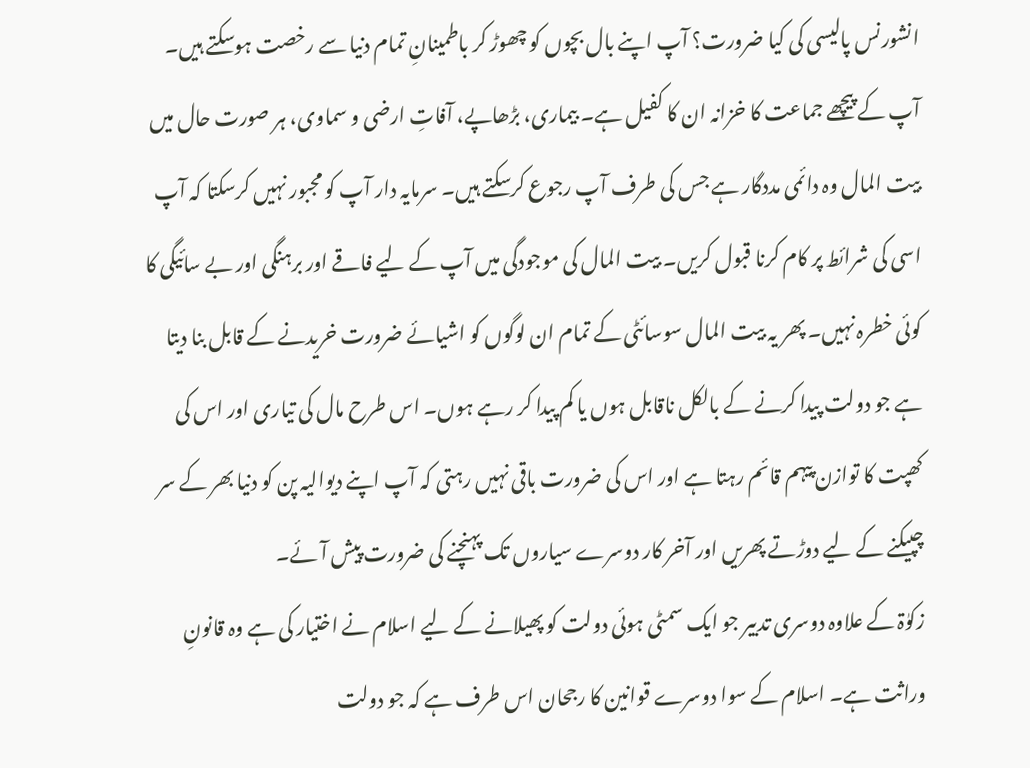انشورنس پالیسی کی کیا ضرورت؟ آپ اپنے بال بچوں کو چھوڑ کر باطمینانِ تمام دنیا سے رخصت ہوسکتے ہیں۔ آپ کے پیچھے جماعت کا خزانہ ان کا کفیل ہے۔ بیماری، بڑھاپے، آفاتِ ارضی و سماوی، ہر صورت حال میں بیت المال وہ دائمی مددگار ہے جس کی طرف آپ رجوع کرسکتے ہیں۔ سرمایہ دار آپ کو مجبور نہیں کرسکتا کہ آپ اسی کی شرائط پر کام کرنا قبول کریں۔ بیت المال کی موجودگی میں آپ کے لیے فاقے اور برہنگی اور بے سائیگی کا کوئی خطرہ نہیں۔ پھر یہ بیت المال سوسائٹی کے تمام ان لوگوں کو اشیائے ضرورت خریدنے کے قابل بنا دیتا ہے جو دولت پیدا کرنے کے بالکل ناقابل ہوں یا کم پیدا کر رہے ہوں۔ اس طرح مال کی تیاری اور اس کی کھپت کا توازن پیہم قائم رہتا ہے اور اس کی ضرورت باقی نہیں رہتی کہ آپ اپنے دیوالیہ پن کو دنیا بھر کے سر چپیکنے کے لیے دوڑتے پھریں اور آخر کار دوسرے سیاروں تک پہنچنے کی ضرورت پیش آئے۔
زکوٰۃ کے علاوہ دوسری تدبیر جو ایک سمٹی ہوئی دولت کو پھیلانے کے لیے اسلام نے اختیار کی ہے وہ قانونِ وراثت ہے۔ اسلام کے سوا دوسرے قوانین کا رجحان اس طرف ہے کہ جو دولت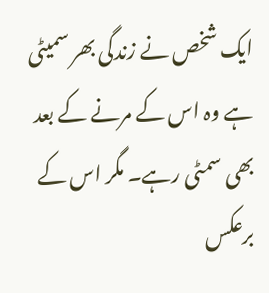ایک شخص نے زندگی بھر سمیٹی ہے وہ اس کے مرنے کے بعد بھی سمٹی رہے۔ مگر اس کے برعکس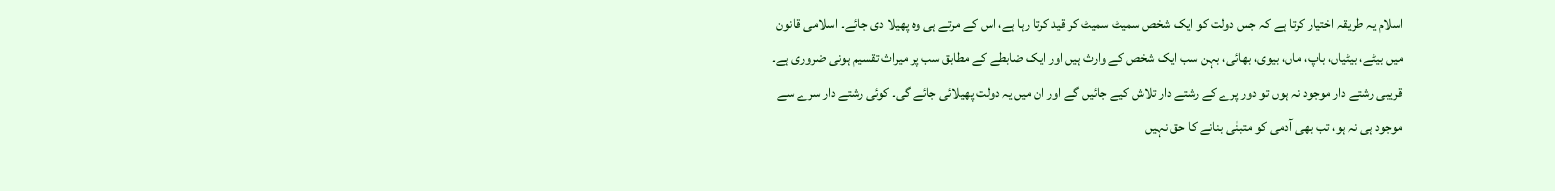اسلام یہ طریقہ اختیار کرتا ہے کہ جس دولت کو ایک شخص سمیٹ سمیٹ کر قید کرتا رہا ہے، اس کے مرتے ہی وہ پھیلا دی جائے۔ اسلامی قانون میں بیٹے، بیٹیاں، باپ، ماں، بیوی، بھائی، بہن سب ایک شخص کے وارث ہیں اور ایک ضابطے کے مطابق سب پر میراث تقسیم ہونی ضروری ہے۔ قریبی رشتے دار موجود نہ ہوں تو دور پرے کے رشتے دار تلاش کیے جائیں گے اور ان میں یہ دولت پھیلائی جائے گی۔ کوئی رشتے دار سرے سے موجود ہی نہ ہو، تب بھی آدمی کو متبنٰی بنانے کا حق نہیں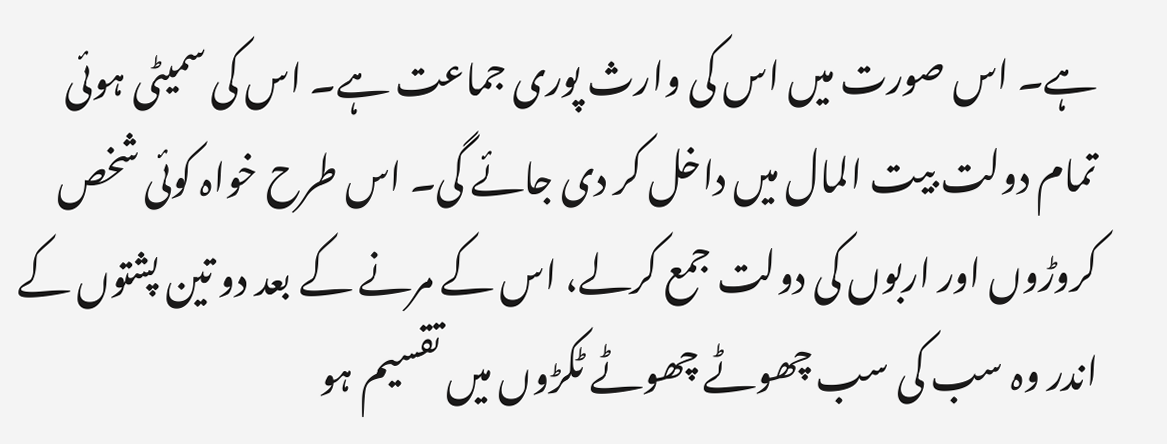ہے۔ اس صورت میں اس کی وارث پوری جماعت ہے۔ اس کی سمیٹی ہوئی تمام دولت بیت المال میں داخل کر دی جائے گی۔ اس طرح خواہ کوئی شخص کروڑوں اور اربوں کی دولت جمع کرلے، اس کے مرنے کے بعد دو تین پشتوں کے اندر وہ سب کی سب چھوٹے چھوٹے ٹکڑوں میں تقسیم ہو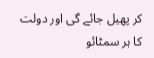کر پھیل جائے گی اور دولت کا ہر سمٹائو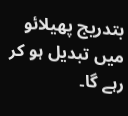بتدریج پھیلائو میں تبدیل ہو کر رہے گا۔